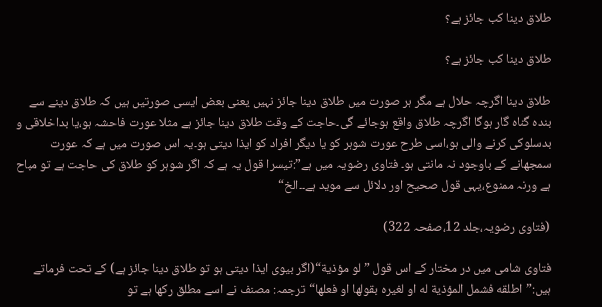طلاق دینا کب جائز ہے؟

طلاق دینا کب جائز ہے؟

طلاق دینا اگرچہ حلال ہے مگر ہر صورت میں طلاق دینا جائز نہیں یعنی بعض ایسی صورتیں ہیں کہ طلاق دینے سے بندہ گناہ گار ہوگا اگرچہ طلاق واقع ہوجائے گی۔حاجت کے وقت طلاق دینا جائز ہے مثلا عورت فاحشہ ہو،یا بداخلاقی و بدسلوکی کرنے والی ہو،اسی طرح عورت شوہر کو یا دیگر افراد کو ایذا دیتی ہو۔یہ اس صورت میں ہے کہ عورت سمجھانے کے باوجود نہ مانتی ہو۔ فتاوی رضویہ میں ہے”:تیسرا قول یہ ہے کہ اگر شوہر کو طلاق کی حاجت ہے تو مباح ہے ورنہ ممنوع،یہی قول صحیح اور دلائل سے موید ہے۔۔الخ“

(فتاوی رضویہ،جلد 12،صفحہ 322)

فتاوی شامی میں در مختار کے اس قول ”لو مؤذیة“(اگر بیوی ایذا دیتی ہو تو طلاق دینا جائز ہے) کے تحت فرماتے ہیں:”اطلقه فشمل المؤذیة له او لغیرہ بقولھا او فعلھا“ترجمہ: مصنف نے اسے مطلق رکھا ہے تو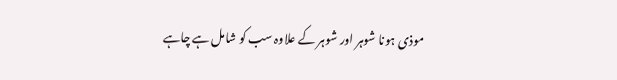موذی ہونا شوہر اور شوہر کے علاوہ سب کو شامل ہے چاہے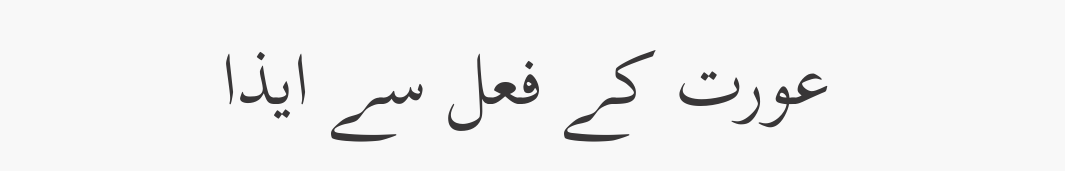عورت کے فعل سے ایذا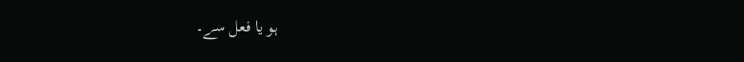ہو یا فعل سے۔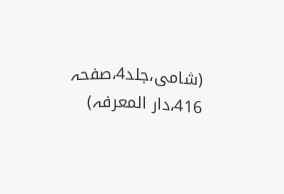(شامی،جلد4،صفحہ 416،دار المعرفہ)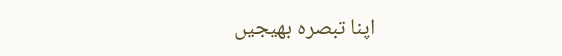اپنا تبصرہ بھیجیں